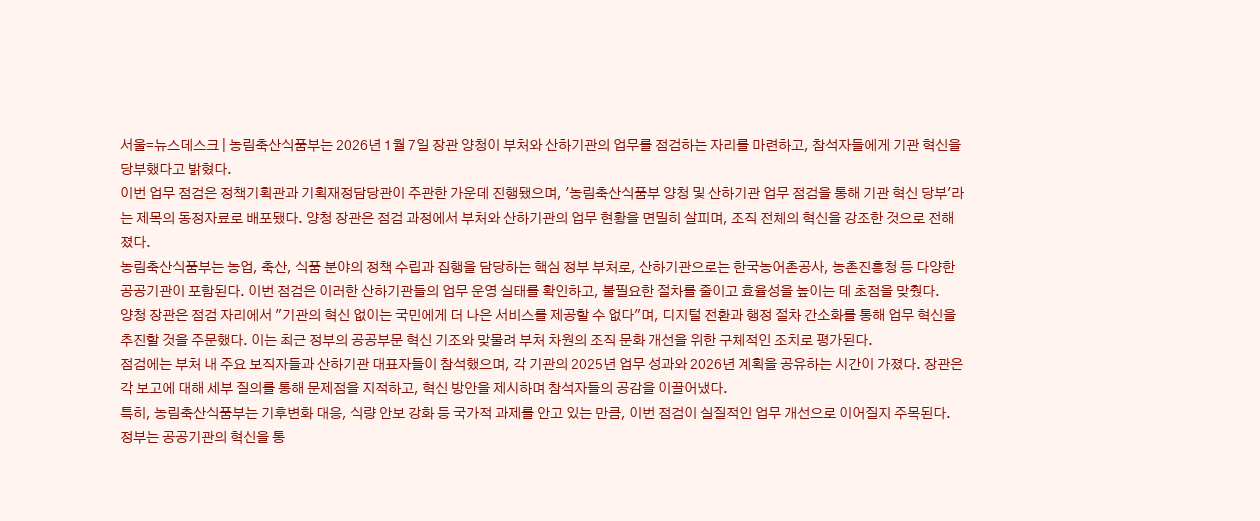서울=뉴스데스크 | 농림축산식품부는 2026년 1월 7일 장관 양청이 부처와 산하기관의 업무를 점검하는 자리를 마련하고, 참석자들에게 기관 혁신을 당부했다고 밝혔다.
이번 업무 점검은 정책기획관과 기획재정담당관이 주관한 가운데 진행됐으며, '농림축산식품부 양청 및 산하기관 업무 점검을 통해 기관 혁신 당부'라는 제목의 동정자료로 배포됐다. 양청 장관은 점검 과정에서 부처와 산하기관의 업무 현황을 면밀히 살피며, 조직 전체의 혁신을 강조한 것으로 전해졌다.
농림축산식품부는 농업, 축산, 식품 분야의 정책 수립과 집행을 담당하는 핵심 정부 부처로, 산하기관으로는 한국농어촌공사, 농촌진흥청 등 다양한 공공기관이 포함된다. 이번 점검은 이러한 산하기관들의 업무 운영 실태를 확인하고, 불필요한 절차를 줄이고 효율성을 높이는 데 초점을 맞췄다.
양청 장관은 점검 자리에서 "기관의 혁신 없이는 국민에게 더 나은 서비스를 제공할 수 없다"며, 디지털 전환과 행정 절차 간소화를 통해 업무 혁신을 추진할 것을 주문했다. 이는 최근 정부의 공공부문 혁신 기조와 맞물려 부처 차원의 조직 문화 개선을 위한 구체적인 조치로 평가된다.
점검에는 부처 내 주요 보직자들과 산하기관 대표자들이 참석했으며, 각 기관의 2025년 업무 성과와 2026년 계획을 공유하는 시간이 가졌다. 장관은 각 보고에 대해 세부 질의를 통해 문제점을 지적하고, 혁신 방안을 제시하며 참석자들의 공감을 이끌어냈다.
특히, 농림축산식품부는 기후변화 대응, 식량 안보 강화 등 국가적 과제를 안고 있는 만큼, 이번 점검이 실질적인 업무 개선으로 이어질지 주목된다. 정부는 공공기관의 혁신을 통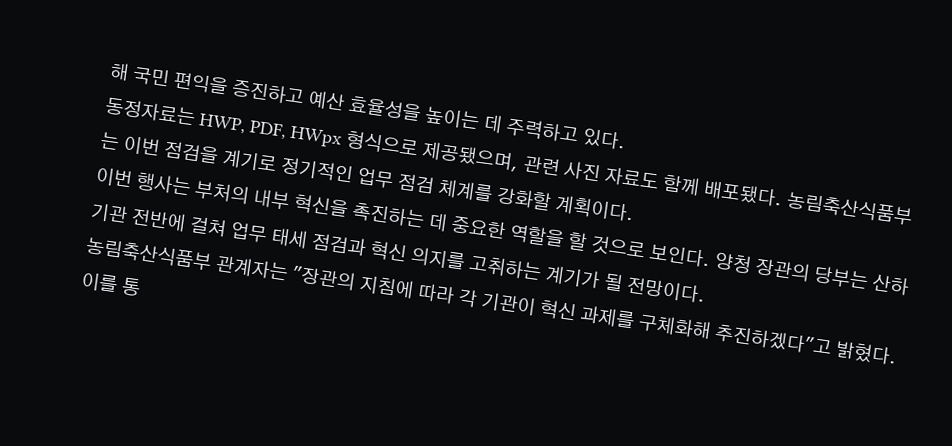해 국민 편익을 증진하고 예산 효율성을 높이는 데 주력하고 있다.
동정자료는 HWP, PDF, HWpx 형식으로 제공됐으며, 관련 사진 자료도 함께 배포됐다. 농림축산식품부는 이번 점검을 계기로 정기적인 업무 점검 체계를 강화할 계획이다.
이번 행사는 부처의 내부 혁신을 촉진하는 데 중요한 역할을 할 것으로 보인다. 양청 장관의 당부는 산하기관 전반에 걸쳐 업무 태세 점검과 혁신 의지를 고취하는 계기가 될 전망이다.
농림축산식품부 관계자는 "장관의 지침에 따라 각 기관이 혁신 과제를 구체화해 추진하겠다"고 밝혔다. 이를 통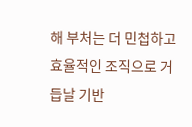해 부처는 더 민첩하고 효율적인 조직으로 거듭날 기반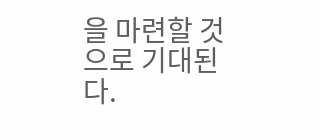을 마련할 것으로 기대된다.